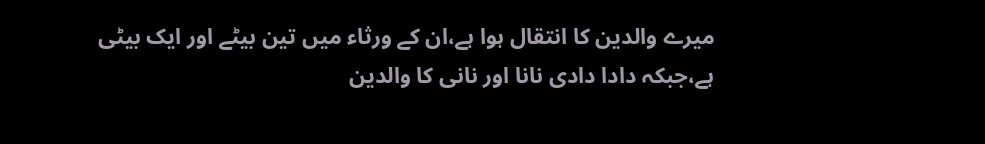میرے والدین کا انتقال ہوا ہے،ان کے ورثاء میں تین بیٹے اور ایک بیٹی ہے،جبکہ دادا دادی نانا اور نانی کا والدین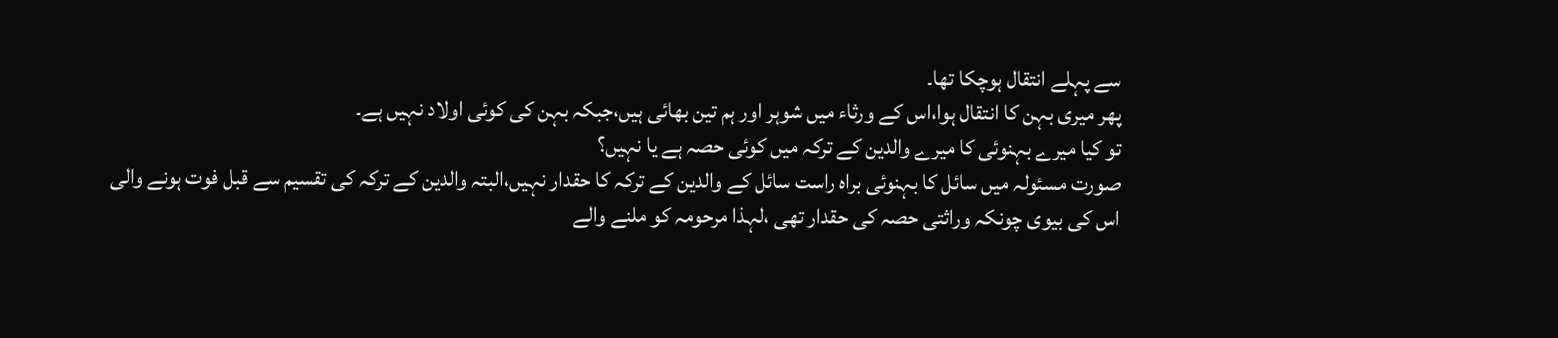سے پہلے انتقال ہوچکا تھا۔
پھر میری بہن کا انتقال ہوا،اس کے ورثاء میں شوہر اور ہم تین بھائی ہیں،جبکہ بہن کی کوئی اولاد نہیں ہے۔
تو کیا میرے بہنوئی کا میرے والدین کے ترکہ میں کوئی حصہ ہے یا نہیں؟
صورت مسئولہ میں سائل کا بہنوئی براہ راست سائل کے والدین کے ترکہ کا حقدار نہیں،البتہ والدین کے ترکہ کی تقسیم سے قبل فوت ہونے والی اس کی بیوی چونکہ وراثتی حصہ کی حقدار تھی ،لہذا مرحومہ کو ملنے والے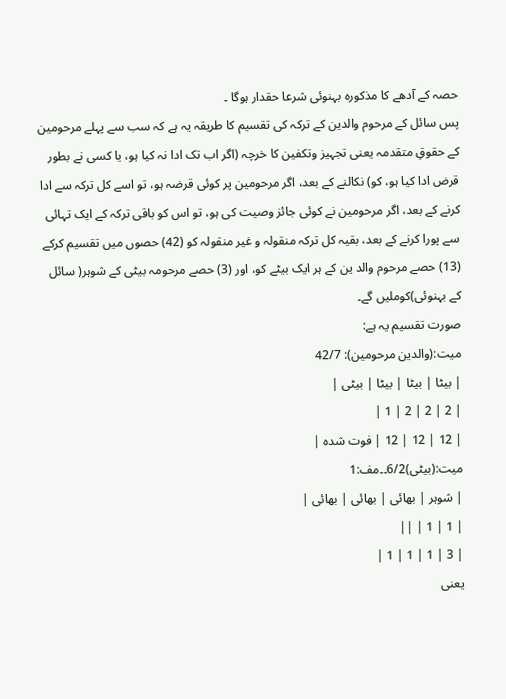حصہ کے آدھے کا مذکورہ بہنوئی شرعا حقدار ہوگا ۔
پس سائل کے مرحوم والدین کے ترکہ کی تقسیم کا طریقہ یہ ہے کہ سب سے پہلے مرحومین کے حقوقِ متقدمہ یعنی تجہیز وتکفین کا خرچہ (اگر اب تک ادا نہ کیا ہو، یا کسی نے بطور قرض ادا کیا ہو، کو) نکالنے کے بعد، اگر مرحومین پر کوئی قرضہ ہو، تو اسے کل ترکہ سے ادا کرنے کے بعد، اگر مرحومین نے کوئی جائز وصیت کی ہو، تو اس کو باقی ترکہ کے ایک تہائی سے پورا کرنے کے بعد، بقیہ کل ترکہ منقولہ و غیر منقولہ کو (42) حصوں میں تقسیم کرکے (13) حصے مرحوم والد ین کے ہر ایک بیٹے کو، اور (3) حصے مرحومہ بیٹی کے شوہر( سائل کے بہنوئی)کوملیں گے۔
صورت تقسیم یہ ہے:
میت:(والدین مرحومین): 42/7
| بیٹا | بیٹا | بیٹا | بیٹی |
| 2 | 2 | 2 | 1 |
| 12 | 12 | 12 | فوت شدہ |
میت:(بیٹی)6/2۔۔مف:1
| شوہر | بھائی | بھائی | بھائی |
| 1 | 1 | ||
| 3 | 1 | 1 | 1 |
یعنی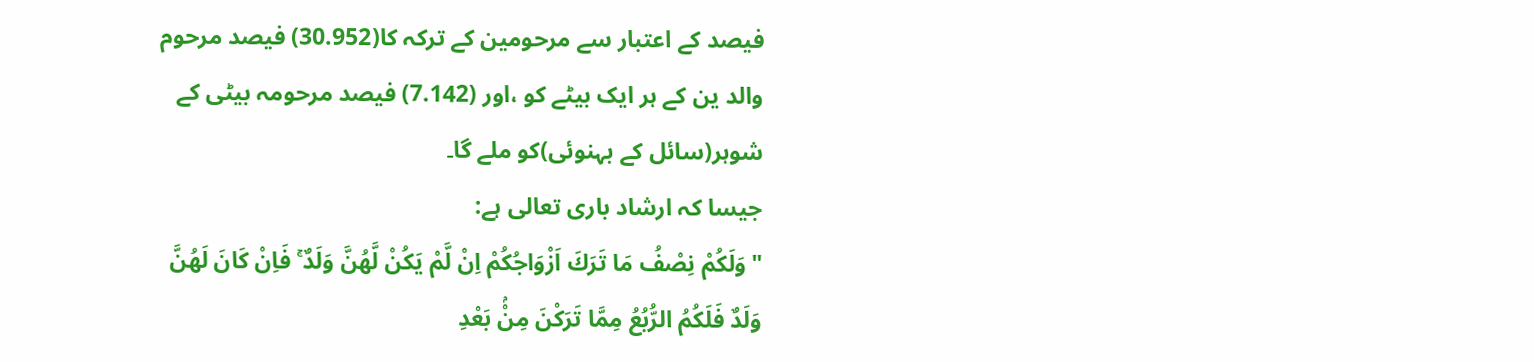فیصد کے اعتبار سے مرحومین کے ترکہ کا(30.952) فیصد مرحوم والد ین کے ہر ایک بیٹے کو ،اور (7.142) فیصد مرحومہ بیٹی کے شوہر(سائل کے بہنوئی)کو ملے گا۔
جیسا کہ ارشاد باری تعالی ہے:
"وَلَكُمْ نِصْفُ مَا تَرَكَ اَزْوَاجُكُمْ اِنْ لَّمْ يَكُنْ لَّھُنَّ وَلَدٌ ۚ فَاِنْ كَانَ لَھُنَّ وَلَدٌ فَلَكُمُ الرُّبُعُ مِمَّا تَرَكْنَ مِنْۢ بَعْدِ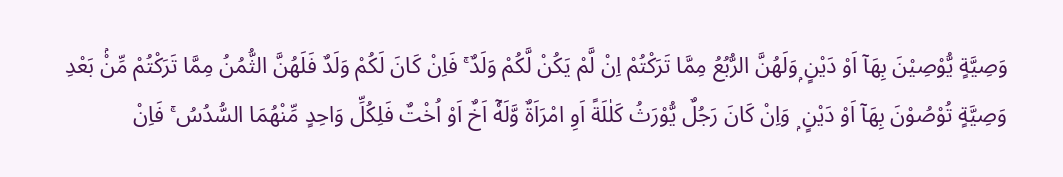وَصِيَّةٍ يُّوْصِيْنَ بِھَآ اَوْ دَيْنٍ ۭوَلَھُنَّ الرُّبُعُ مِمَّا تَرَكْتُمْ اِنْ لَّمْ يَكُنْ لَّكُمْ وَلَدٌ ۚ فَاِنْ كَانَ لَكُمْ وَلَدٌ فَلَھُنَّ الثُّمُنُ مِمَّا تَرَكْتُمْ مِّنْۢ بَعْدِ وَصِيَّةٍ تُوْصُوْنَ بِھَآ اَوْ دَيْنٍ ۭ وَاِنْ كَانَ رَجُلٌ يُّوْرَثُ كَلٰلَةً اَوِ امْرَاَةٌ وَّلَهٗٓ اَخٌ اَوْ اُخْتٌ فَلِكُلِّ وَاحِدٍ مِّنْهُمَا السُّدُسُ ۚ فَاِنْ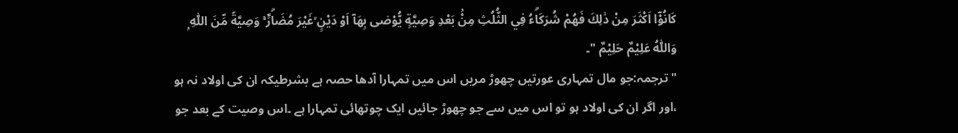كَانُوْٓا اَكْثَرَ مِنْ ذٰلِكَ فَھُمْ شُرَكَاۗءُ فِي الثُّلُثِ مِنْۢ بَعْدِ وَصِيَّةٍ يُّوْصٰى بِھَآ اَوْ دَيْنٍ ۙغَيْرَ مُضَاۗرٍّ ۚ وَصِيَّةً مِّنَ اللّٰهِ ۭ وَاللّٰهُ عَلِيْمٌ حَلِيْمٌ "۔
"ترجمہ:جو مال تمہاری عورتیں چھوڑ مریں اس میں تمہارا آدھا حصہ ہے بشرطیکہ ان کی اولاد نہ ہو ،اور اگر ان کی اولاد ہو تو اس میں سے جو چھوڑ جائیں ایک چوتھائی تمہارا ہے ۔اس وصیت کے بعد جو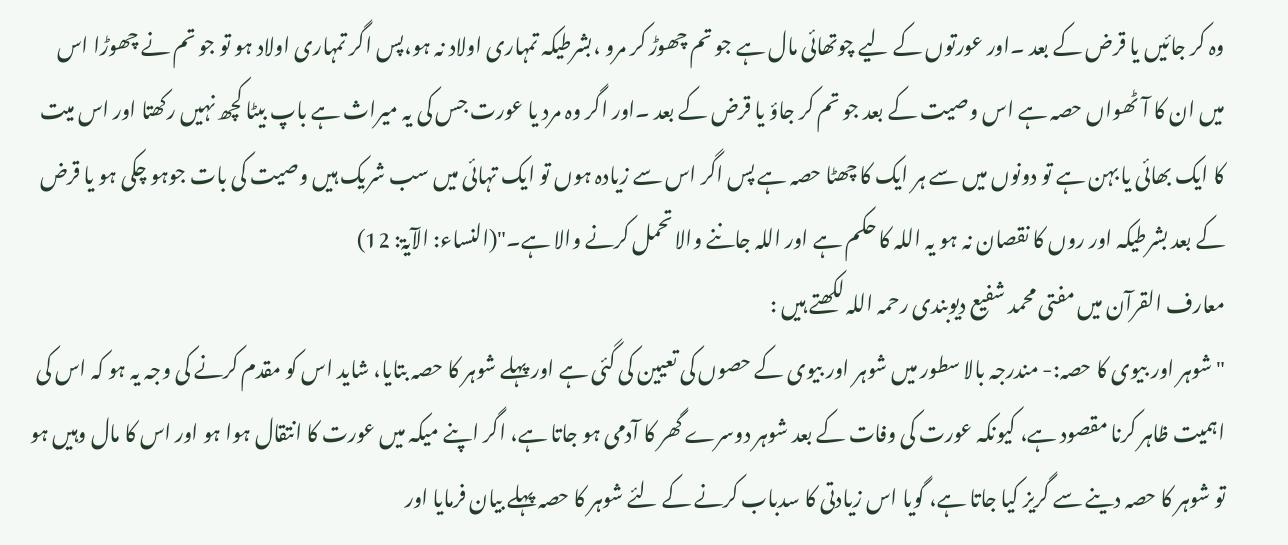وہ کر جائیں یا قرض کے بعد ۔اور عورتوں کے لیے چوتھائی مال ہے جو تم چھوڑ کر مرو ،بشرطیکہ تمہاری اولاد نہ ہو،پس اگر تمہاری اولاد ہو تو جو تم نے چھوڑا اس میں ان کا آٹھواں حصہ ہے اس وصیت کے بعد جو تم کر جاؤ یا قرض کے بعد ۔اور اگر وہ مرد یا عورت جس کی یہ میراث ہے باپ بیٹا کچھ نہیں رکھتا اور اس میت کا ایک بھائی یا بہن ہے تو دونوں میں سے ہر ایک کا چھٹا حصہ ہے پس اگر اس سے زیادہ ہوں تو ایک تہائی میں سب شریک ہیں وصیت کی بات جوہو چکی ہو یا قرض کے بعد بشرطیکہ اور روں کا نقصان نہ ہو یہ اللہ کا حکم ہے اور اللہ جاننے والا تحمل کرنے والا ہے۔"(النساء: الآیۃ: 12)
معارف القرآن میں مفتی محمد شفیع دیوبندی رحمہ اللہ لکھتے ہیں :
"شوہر اور بیوی کا حصہ:- مندرجہ بالا سطور میں شوہر اور بیوی کے حصوں کی تعیین کی گئی ہے اور پہلے شوہر کا حصہ بتایا، شاید اس کو مقدم کرنے کی وجہ یہ ہو کہ اس کی اہمیت ظاہر کرنا مقصود ہے، کیونکہ عورت کی وفات کے بعد شوہر دوسرے گھر کا آدمی ہو جاتا ہے، اگر اپنے میکہ میں عورت کا انتقال ہوا ہو اور اس کا مال وہیں ہو تو شوہر کا حصہ دینے سے گریز کیا جاتا ہے، گویا اس زیادتی کا سدباب کرنے کے لئے شوہر کا حصہ پہلے بیان فرمایا اور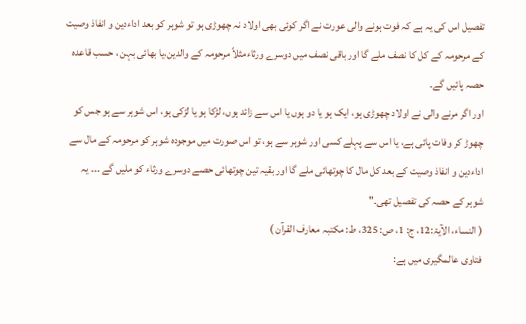تفصیل اس کی یہ ہے کہ فوت ہونے والی عورت نے اگر کوئی بھی اولاد نہ چھوڑی ہو تو شوہر کو بعد اداءدین و انفاذ وصیت کے مرحومہ کے کل کا نصف ملے گا اور باقی نصف میں دوسرے ورثاءمثلاً مرحومہ کے والدین،یا بھائی بہن ، حسب قاعدہ حصہ پائیں گے۔
اور اگر مرنے والی نے اولاد چھوڑی ہو، ایک ہو یا دو ہوں یا اس سے زائد ہوں، لڑکا ہو یا لڑکی ہو، اس شوہر سے ہو جس کو چھوڑ کر وفات پائی ہے، یا اس سے پہلے کسی اور شوہر سے ہو، تو اس صورت میں موجودہ شوہر کو مرحومہ کے مال سے اداءدین و انفاذ وصیت کے بعد کل مال کا چوتھائی ملے گا اور بقیہ تین چوتھائی حصے دوسرے ورثاء کو ملیں گے ۔۔۔ یہ شوہر کے حصہ کی تفصیل تھی۔"
( النساء، الآیۃ:12، ج: 1، ص: 325، ط: مکتبہ معارف القرآن )
فتاوی عالمگیری میں ہے: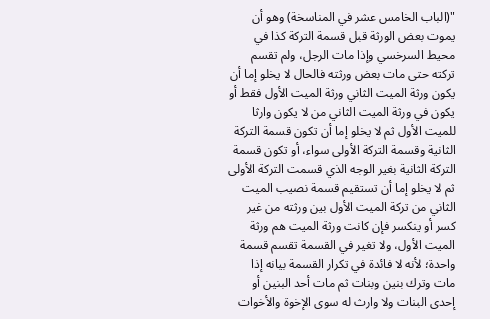"(الباب الخامس عشر في المناسخة) وهو أن يموت بعض الورثة قبل قسمة التركة كذا في محيط السرخسي وإذا مات الرجل، ولم تقسم تركته حتى مات بعض ورثته فالحال لا يخلو إما أن يكون ورثة الميت الثاني ورثة الميت الأول فقط أو يكون في ورثة الميت الثاني من لا يكون وارثا للميت الأول ثم لا يخلو إما أن تكون قسمة التركة الثانية وقسمة التركة الأولى سواء، أو تكون قسمة التركة الثانية بغير الوجه الذي قسمت التركة الأولى ثم لا يخلو إما أن تستقيم قسمة نصيب الميت الثاني من تركة الميت الأول بين ورثته من غير كسر أو ينكسر فإن كانت ورثة الميت هم ورثة الميت الأول، ولا تغير في القسمة تقسم قسمة واحدة؛ لأنه لا فائدة في تكرار القسمة بيانه إذا مات وترك بنين وبنات ثم مات أحد البنين أو إحدى البنات ولا وارث له سوى الإخوة والأخوات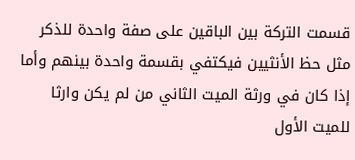قسمت التركة بين الباقين على صفة واحدة للذكر مثل حظ الأنثيين فيكتفي بقسمة واحدة بينهم وأما إذا كان في ورثة الميت الثاني من لم يكن وارثا للميت الأول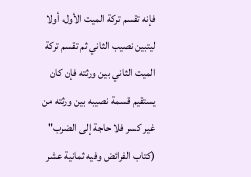فإنه تقسم تركة الميت الأول، أولا ليتبين نصيب الثاني ثم تقسم تركة الميت الثاني بين ورثته فإن كان يستقيم قسمة نصيبه بين ورثته من غير كسر فلا حاجة إلى الضرب"
(كتاب الفرائض وفيه ثمانية عشر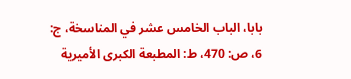بابا، الباب الخامس عشر في المناسخة، ج: 6، ص: 470، ط: المطبعة الكبرى الأميرية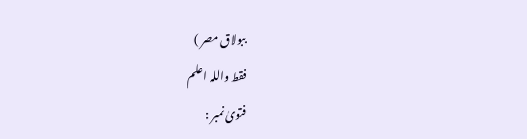ببولاق مصر )
فقط واللہ اعلم
فتویٰ نمبر :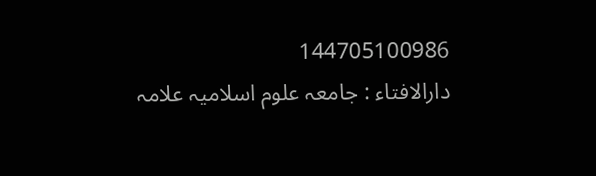144705100986
دارالافتاء : جامعہ علوم اسلامیہ علامہ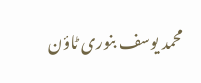محمد یوسف بنوری ٹاؤن